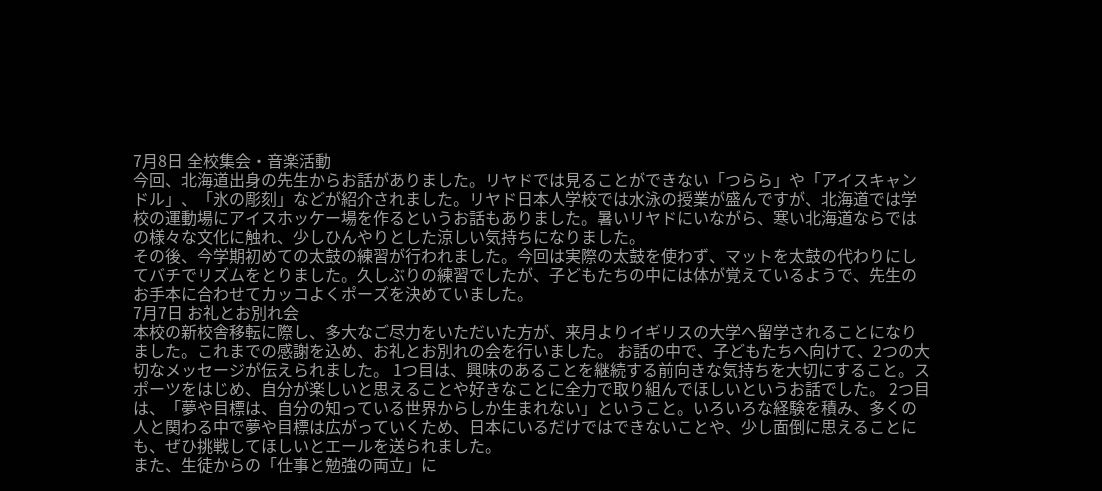7月8日 全校集会・音楽活動
今回、北海道出身の先生からお話がありました。リヤドでは見ることができない「つらら」や「アイスキャンドル」、「氷の彫刻」などが紹介されました。リヤド日本人学校では水泳の授業が盛んですが、北海道では学校の運動場にアイスホッケー場を作るというお話もありました。暑いリヤドにいながら、寒い北海道ならではの様々な文化に触れ、少しひんやりとした涼しい気持ちになりました。
その後、今学期初めての太鼓の練習が行われました。今回は実際の太鼓を使わず、マットを太鼓の代わりにしてバチでリズムをとりました。久しぶりの練習でしたが、子どもたちの中には体が覚えているようで、先生のお手本に合わせてカッコよくポーズを決めていました。
7月7日 お礼とお別れ会
本校の新校舎移転に際し、多大なご尽力をいただいた方が、来月よりイギリスの大学へ留学されることになりました。これまでの感謝を込め、お礼とお別れの会を行いました。 お話の中で、子どもたちへ向けて、2つの大切なメッセージが伝えられました。 1つ目は、興味のあることを継続する前向きな気持ちを大切にすること。スポーツをはじめ、自分が楽しいと思えることや好きなことに全力で取り組んでほしいというお話でした。 2つ目は、「夢や目標は、自分の知っている世界からしか生まれない」ということ。いろいろな経験を積み、多くの人と関わる中で夢や目標は広がっていくため、日本にいるだけではできないことや、少し面倒に思えることにも、ぜひ挑戦してほしいとエールを送られました。
また、生徒からの「仕事と勉強の両立」に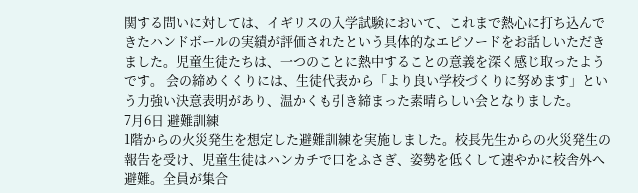関する問いに対しては、イギリスの入学試験において、これまで熱心に打ち込んできたハンドボールの実績が評価されたという具体的なエピソードをお話しいただきました。児童生徒たちは、一つのことに熱中することの意義を深く感じ取ったようです。 会の締めくくりには、生徒代表から「より良い学校づくりに努めます」という力強い決意表明があり、温かくも引き締まった素晴らしい会となりました。
7月6日 避難訓練
1階からの火災発生を想定した避難訓練を実施しました。校長先生からの火災発生の報告を受け、児童生徒はハンカチで口をふさぎ、姿勢を低くして速やかに校舎外へ避難。全員が集合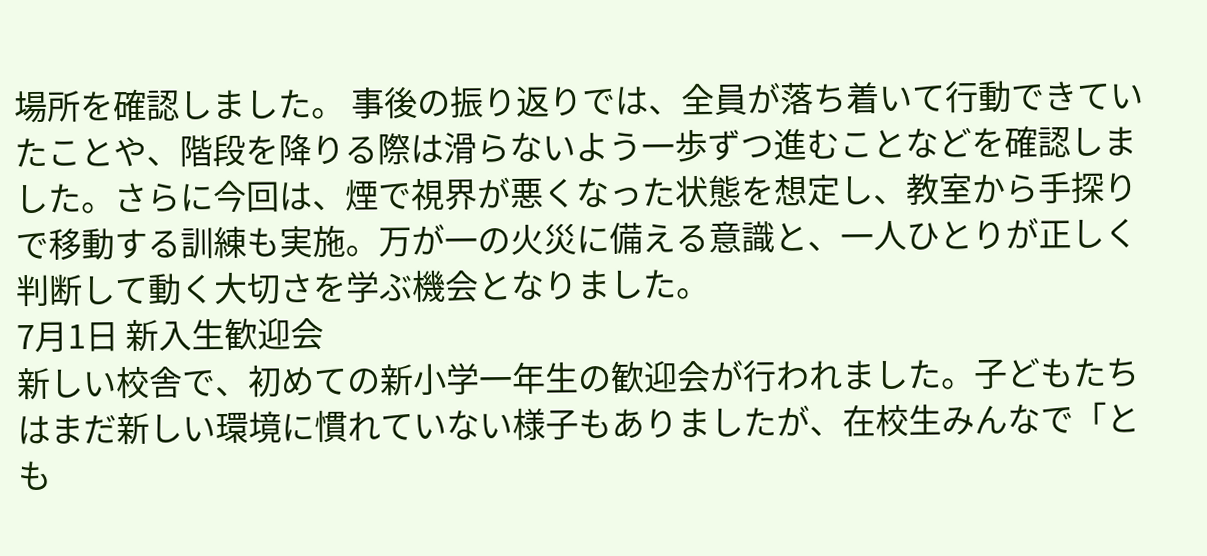場所を確認しました。 事後の振り返りでは、全員が落ち着いて行動できていたことや、階段を降りる際は滑らないよう一歩ずつ進むことなどを確認しました。さらに今回は、煙で視界が悪くなった状態を想定し、教室から手探りで移動する訓練も実施。万が一の火災に備える意識と、一人ひとりが正しく判断して動く大切さを学ぶ機会となりました。
7月1日 新入生歓迎会
新しい校舎で、初めての新小学一年生の歓迎会が行われました。子どもたちはまだ新しい環境に慣れていない様子もありましたが、在校生みんなで「とも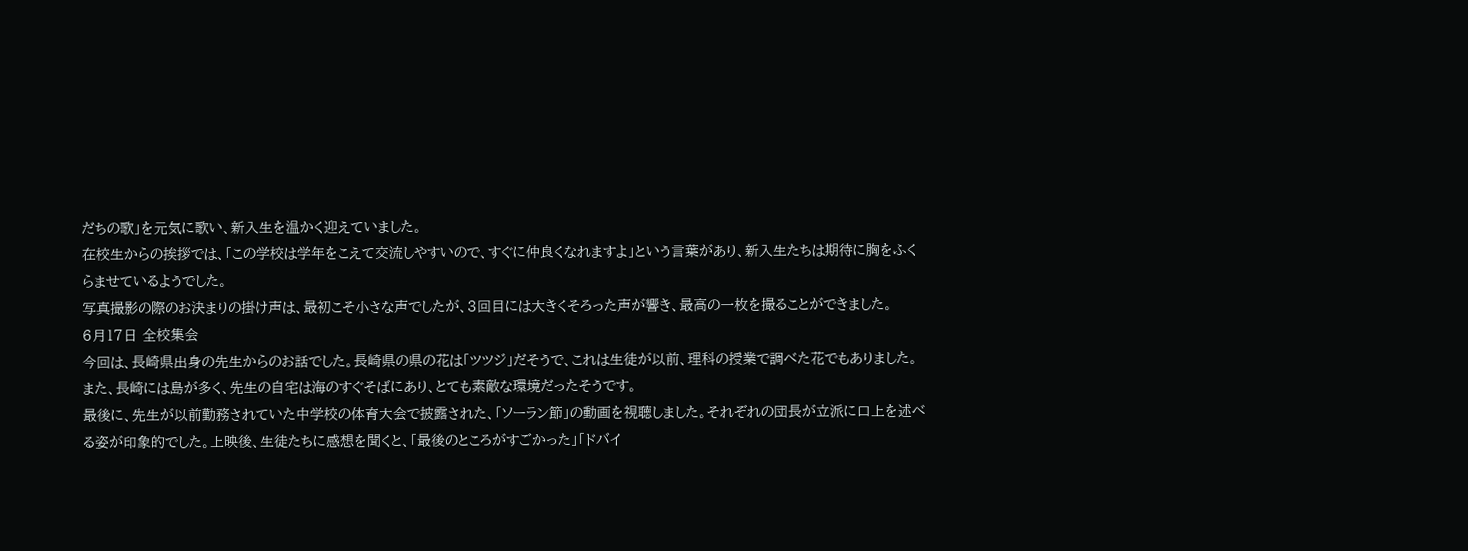だちの歌」を元気に歌い、新入生を温かく迎えていました。
在校生からの挨拶では、「この学校は学年をこえて交流しやすいので、すぐに仲良くなれますよ」という言葉があり、新入生たちは期待に胸をふくらませているようでした。
写真撮影の際のお決まりの掛け声は、最初こそ小さな声でしたが、3回目には大きくそろった声が響き、最高の一枚を撮ることができました。
6月17日 全校集会
今回は、長崎県出身の先生からのお話でした。長崎県の県の花は「ツツジ」だそうで、これは生徒が以前、理科の授業で調べた花でもありました。また、長崎には島が多く、先生の自宅は海のすぐそばにあり、とても素敵な環境だったそうです。
最後に、先生が以前勤務されていた中学校の体育大会で披露された、「ソーラン節」の動画を視聴しました。それぞれの団長が立派に口上を述べる姿が印象的でした。上映後、生徒たちに感想を聞くと、「最後のところがすごかった」「ドバイ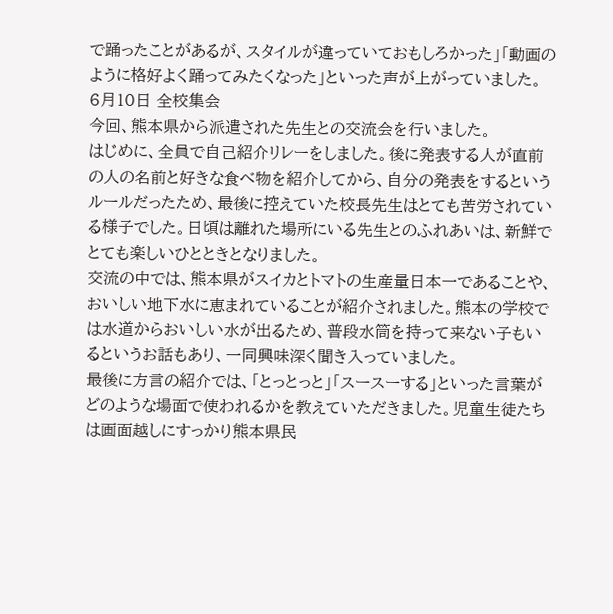で踊ったことがあるが、スタイルが違っていておもしろかった」「動画のように格好よく踊ってみたくなった」といった声が上がっていました。
6月10日 全校集会
今回、熊本県から派遣された先生との交流会を行いました。
はじめに、全員で自己紹介リレーをしました。後に発表する人が直前の人の名前と好きな食べ物を紹介してから、自分の発表をするというルールだったため、最後に控えていた校長先生はとても苦労されている様子でした。日頃は離れた場所にいる先生とのふれあいは、新鮮でとても楽しいひとときとなりました。
交流の中では、熊本県がスイカとトマトの生産量日本一であることや、おいしい地下水に恵まれていることが紹介されました。熊本の学校では水道からおいしい水が出るため、普段水筒を持って来ない子もいるというお話もあり、一同興味深く聞き入っていました。
最後に方言の紹介では、「とっとっと」「スースーする」といった言葉がどのような場面で使われるかを教えていただきました。児童生徒たちは画面越しにすっかり熊本県民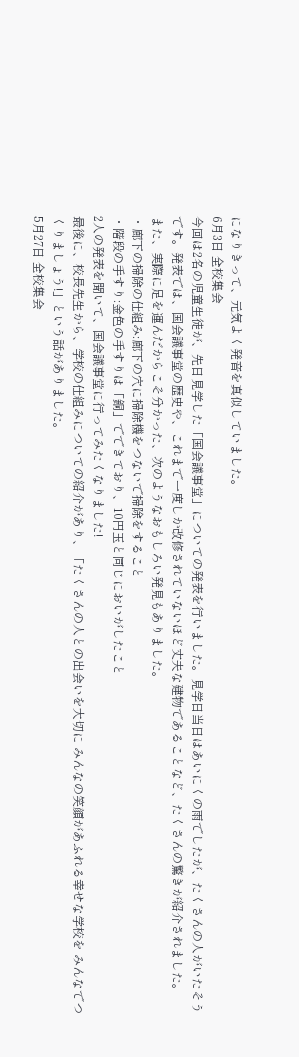になりきって、元気よく発音を真似していました。
6月3日 全校集会
今回は2名の児童生徒が、先日見学した「国会議事堂」についての発表を行いました。見学日当日はあいにくの雨でしたが、たくさんの人がいたそうです。発表では、国会議事堂の歴史や、これまで一度しか改修されていないほど丈夫な建物であることなど、たくさんの驚きが紹介されました。
また、実際に足を運んだからこそ分かった、次のようなおもしろい発見もありました。
・廊下の掃除の仕組み:廊下の穴に掃除機をつないで掃除をすること
・階段の手すり:金色の手すりは「銅」でできており、10円玉と同じにおいがしたこと
2人の発表を聞いて、国会議事堂に行ってみたくなりました!
最後に、校長先生から、学校の仕組みについての紹介があり、「たくさんの人との出会いを大切に みんなの笑顔があふれる幸せな学校を みんなでつくりましょう!」という話がありました。
5月27日 全校集会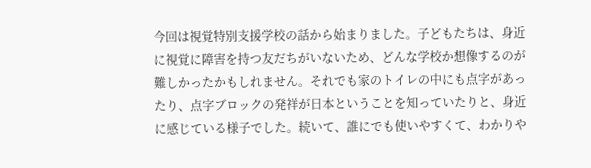今回は視覚特別支援学校の話から始まりました。子どもたちは、身近に視覚に障害を持つ友だちがいないため、どんな学校か想像するのが難しかったかもしれません。それでも家のトイレの中にも点字があったり、点字ブロックの発祥が日本ということを知っていたりと、身近に感じている様子でした。続いて、誰にでも使いやすくて、わかりや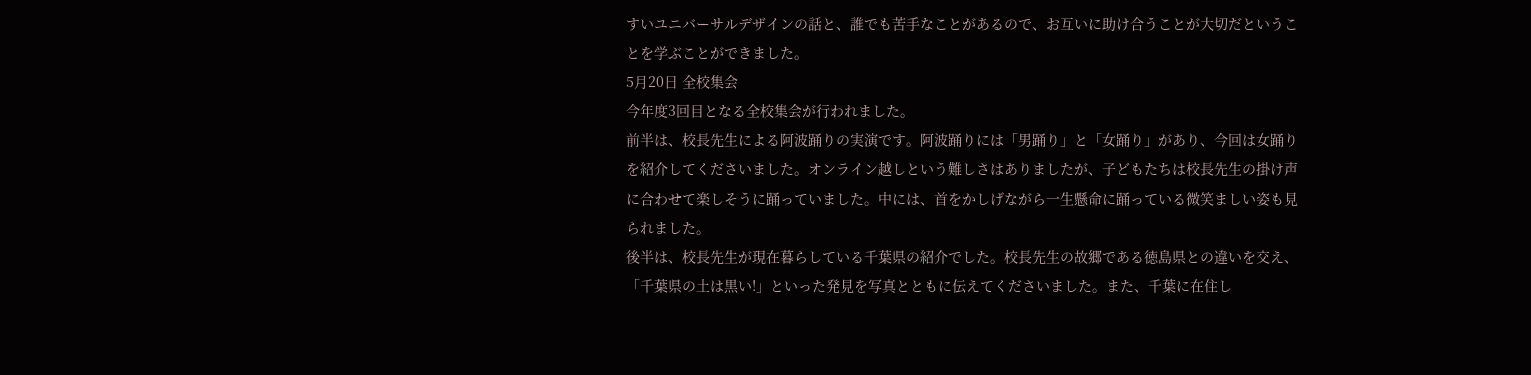すいユニバーサルデザインの話と、誰でも苦手なことがあるので、お互いに助け合うことが大切だということを学ぶことができました。
5月20日 全校集会
今年度3回目となる全校集会が行われました。
前半は、校長先生による阿波踊りの実演です。阿波踊りには「男踊り」と「女踊り」があり、今回は女踊りを紹介してくださいました。オンライン越しという難しさはありましたが、子どもたちは校長先生の掛け声に合わせて楽しそうに踊っていました。中には、首をかしげながら一生懸命に踊っている微笑ましい姿も見られました。
後半は、校長先生が現在暮らしている千葉県の紹介でした。校長先生の故郷である徳島県との違いを交え、「千葉県の土は黒い!」といった発見を写真とともに伝えてくださいました。また、千葉に在住し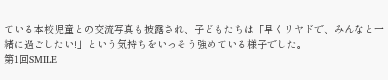ている本校児童との交流写真も披露され、子どもたちは「早くリヤドで、みんなと一緒に過ごしたい!」という気持ちをいっそう強めている様子でした。
第1回SMILE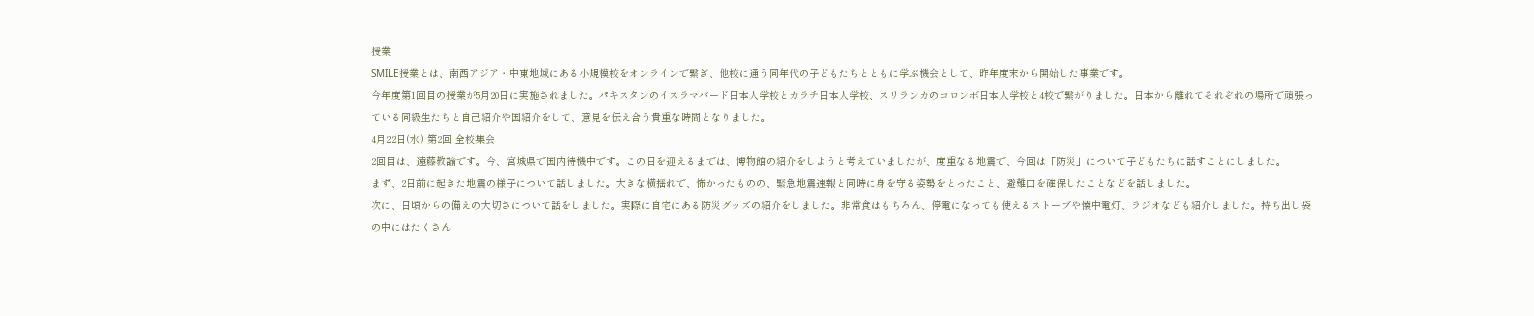授業
SMILE授業とは、南西アジア・中東地域にある小規模校をオンラインで繋ぎ、他校に通う同年代の子どもたちとともに学ぶ機会として、昨年度末から開始した事業です。
今年度第1回目の授業が5月20日に実施されました。パキスタンのイスラマバード日本人学校とカラチ日本人学校、スリランカのコロンボ日本人学校と4校で繋がりました。日本から離れてそれぞれの場所で頑張っている同級生たちと自己紹介や国紹介をして、意見を伝え合う貴重な時間となりました。
4月22日(水) 第2回 全校集会
2回目は、遠藤教諭です。今、宮城県で国内待機中です。この日を迎えるまでは、博物館の紹介をしようと考えていましたが、度重なる地震で、今回は「防災」について子どもたちに話すことにしました。
まず、2日前に起きた地震の様子について話しました。大きな横揺れで、怖かったものの、緊急地震速報と同時に身を守る姿勢をとったこと、避難口を確保したことなどを話しました。
次に、日頃からの備えの大切さについて話をしました。実際に自宅にある防災グッズの紹介をしました。非常食はもちろん、停電になっても使えるストーブや懐中電灯、ラジオなども紹介しました。持ち出し袋の中にはたくさん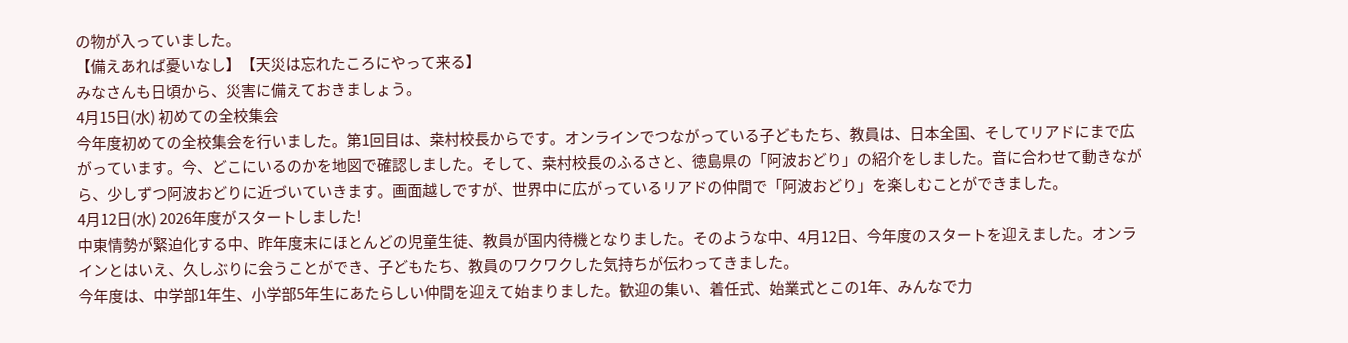の物が入っていました。
【備えあれば憂いなし】【天災は忘れたころにやって来る】
みなさんも日頃から、災害に備えておきましょう。
4月15日(水) 初めての全校集会
今年度初めての全校集会を行いました。第1回目は、桒村校長からです。オンラインでつながっている子どもたち、教員は、日本全国、そしてリアドにまで広がっています。今、どこにいるのかを地図で確認しました。そして、桒村校長のふるさと、徳島県の「阿波おどり」の紹介をしました。音に合わせて動きながら、少しずつ阿波おどりに近づいていきます。画面越しですが、世界中に広がっているリアドの仲間で「阿波おどり」を楽しむことができました。
4月12日(水) 2026年度がスタートしました!
中東情勢が緊迫化する中、昨年度末にほとんどの児童生徒、教員が国内待機となりました。そのような中、4月12日、今年度のスタートを迎えました。オンラインとはいえ、久しぶりに会うことができ、子どもたち、教員のワクワクした気持ちが伝わってきました。
今年度は、中学部1年生、小学部5年生にあたらしい仲間を迎えて始まりました。歓迎の集い、着任式、始業式とこの1年、みんなで力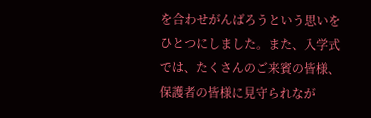を合わせがんばろうという思いをひとつにしました。また、入学式では、たくさんのご来賓の皆様、保護者の皆様に見守られなが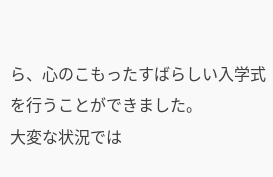ら、心のこもったすばらしい入学式を行うことができました。
大変な状況では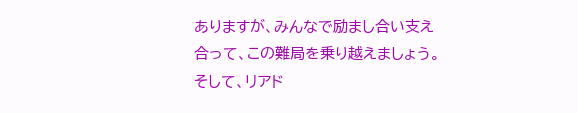ありますが、みんなで励まし合い支え合って、この難局を乗り越えましょう。そして、リアド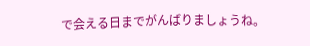で会える日までがんばりましょうね。